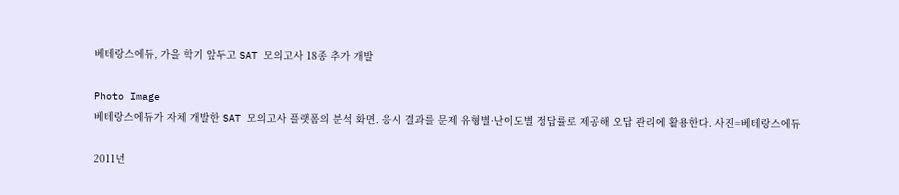베테랑스에듀, 가을 학기 앞두고 SAT 모의고사 18종 추가 개발

Photo Image
베테랑스에듀가 자체 개발한 SAT 모의고사 플랫폼의 분석 화면. 응시 결과를 문제 유형별·난이도별 정답률로 제공해 오답 관리에 활용한다. 사진=베테랑스에듀

2011년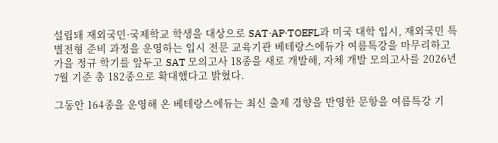설립돼 재외국민·국제학교 학생을 대상으로 SAT·AP·TOEFL과 미국 대학 입시, 재외국민 특별전형 준비 과정을 운영하는 입시 전문 교육기관 베테랑스에듀가 여름특강을 마무리하고 가을 정규 학기를 앞두고 SAT 모의고사 18종을 새로 개발해, 자체 개발 모의고사를 2026년 7월 기준 총 182종으로 확대했다고 밝혔다.

그동안 164종을 운영해 온 베테랑스에듀는 최신 출제 경향을 반영한 문항을 여름특강 기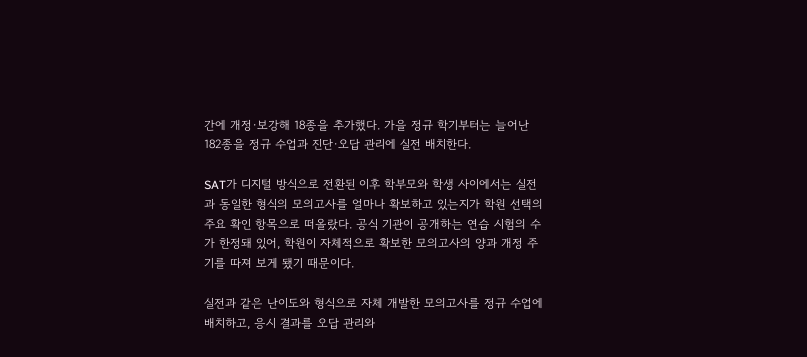간에 개정·보강해 18종을 추가했다. 가을 정규 학기부터는 늘어난 182종을 정규 수업과 진단·오답 관리에 실전 배치한다.

SAT가 디지털 방식으로 전환된 이후 학부모와 학생 사이에서는 실전과 동일한 형식의 모의고사를 얼마나 확보하고 있는지가 학원 선택의 주요 확인 항목으로 떠올랐다. 공식 기관이 공개하는 연습 시험의 수가 한정돼 있어, 학원이 자체적으로 확보한 모의고사의 양과 개정 주기를 따져 보게 됐기 때문이다.

실전과 같은 난이도와 형식으로 자체 개발한 모의고사를 정규 수업에 배치하고, 응시 결과를 오답 관리와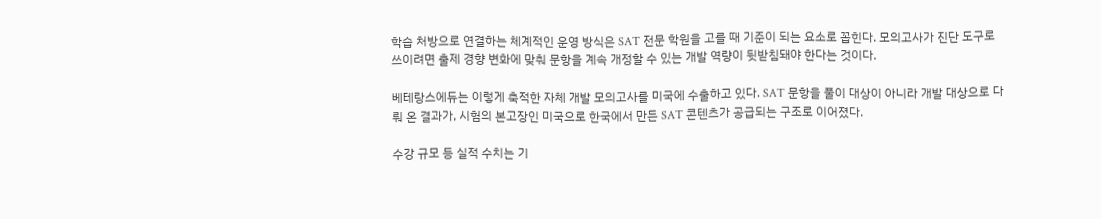학습 처방으로 연결하는 체계적인 운영 방식은 SAT 전문 학원을 고를 때 기준이 되는 요소로 꼽힌다. 모의고사가 진단 도구로 쓰이려면 출제 경향 변화에 맞춰 문항을 계속 개정할 수 있는 개발 역량이 뒷받침돼야 한다는 것이다.

베테랑스에듀는 이렇게 축적한 자체 개발 모의고사를 미국에 수출하고 있다. SAT 문항을 풀이 대상이 아니라 개발 대상으로 다뤄 온 결과가, 시험의 본고장인 미국으로 한국에서 만든 SAT 콘텐츠가 공급되는 구조로 이어졌다.

수강 규모 등 실적 수치는 기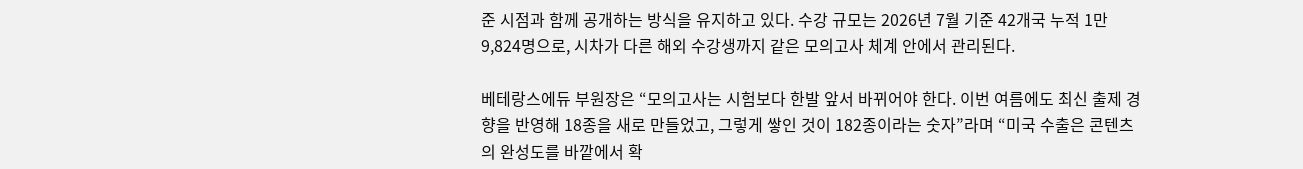준 시점과 함께 공개하는 방식을 유지하고 있다. 수강 규모는 2026년 7월 기준 42개국 누적 1만 9,824명으로, 시차가 다른 해외 수강생까지 같은 모의고사 체계 안에서 관리된다.

베테랑스에듀 부원장은 “모의고사는 시험보다 한발 앞서 바뀌어야 한다. 이번 여름에도 최신 출제 경향을 반영해 18종을 새로 만들었고, 그렇게 쌓인 것이 182종이라는 숫자”라며 “미국 수출은 콘텐츠의 완성도를 바깥에서 확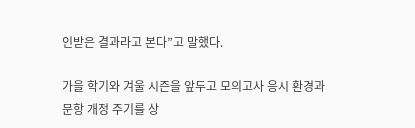인받은 결과라고 본다”고 말했다.

가을 학기와 겨울 시즌을 앞두고 모의고사 응시 환경과 문항 개정 주기를 상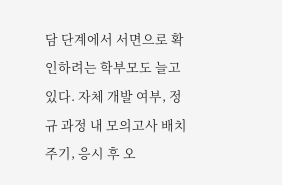담 단계에서 서면으로 확인하려는 학부모도 늘고 있다. 자체 개발 여부, 정규 과정 내 모의고사 배치 주기, 응시 후 오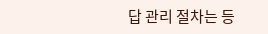답 관리 절차는 등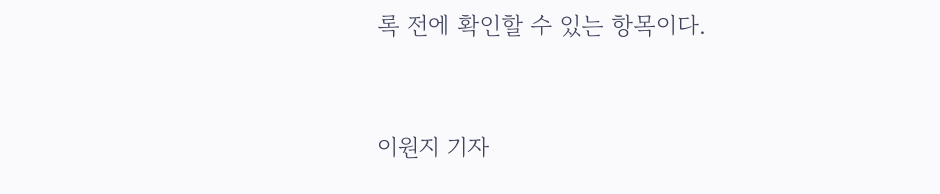록 전에 확인할 수 있는 항목이다.


이원지 기자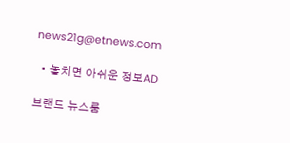news21g@etnews.com

  • 놓치면 아쉬운 정보AD

브랜드 뉴스룸